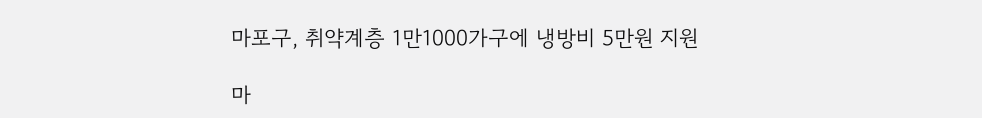마포구, 취약계층 1만1000가구에 냉방비 5만원 지원

마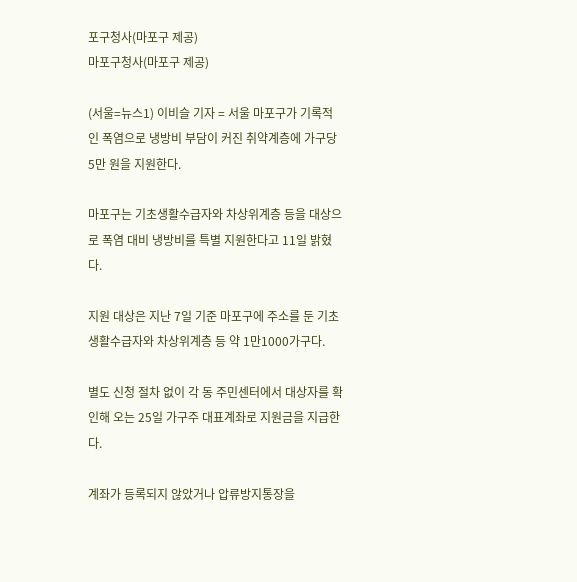포구청사(마포구 제공)
마포구청사(마포구 제공)

(서울=뉴스1) 이비슬 기자 = 서울 마포구가 기록적인 폭염으로 냉방비 부담이 커진 취약계층에 가구당 5만 원을 지원한다.

마포구는 기초생활수급자와 차상위계층 등을 대상으로 폭염 대비 냉방비를 특별 지원한다고 11일 밝혔다.

지원 대상은 지난 7일 기준 마포구에 주소를 둔 기초생활수급자와 차상위계층 등 약 1만1000가구다.

별도 신청 절차 없이 각 동 주민센터에서 대상자를 확인해 오는 25일 가구주 대표계좌로 지원금을 지급한다.

계좌가 등록되지 않았거나 압류방지통장을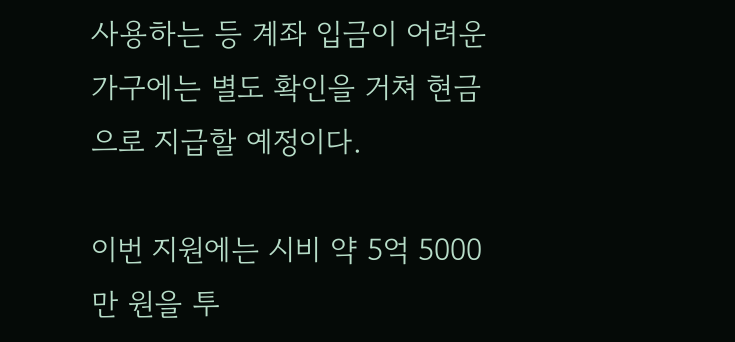사용하는 등 계좌 입금이 어려운 가구에는 별도 확인을 거쳐 현금으로 지급할 예정이다.

이번 지원에는 시비 약 5억 5000만 원을 투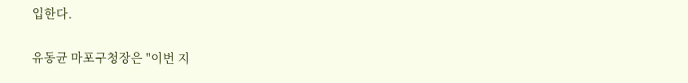입한다.

유동균 마포구청장은 "이번 지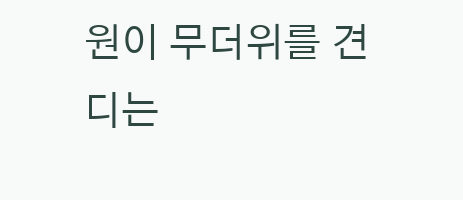원이 무더위를 견디는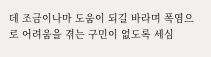데 조금이나마 도움이 되길 바라며 폭염으로 어려움을 겪는 구민이 없도록 세심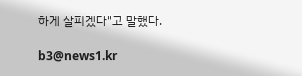하게 살피겠다"고 말했다.

b3@news1.kr